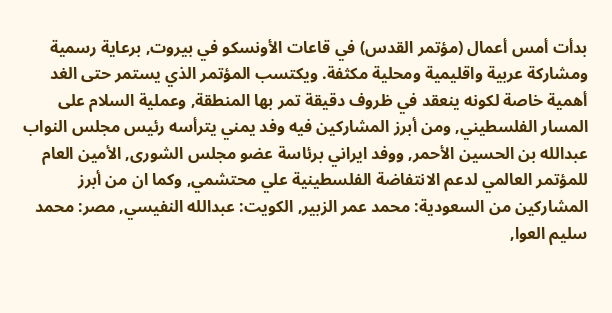بدأت أمس أعمال (مؤتمر القدس) في قاعات الأونسكو في بيروت, برعاية رسمية ومشاركة عربية واقليمية ومحلية مكثفة. ويكتسب المؤتمر الذي يستمر حتى الغد أهمية خاصة لكونه ينعقد في ظروف دقيقة تمر بها المنطقة, وعملية السلام على المسار الفلسطيني, ومن أبرز المشاركين فيه وفد يمني يترأسه رئيس مجلس النواب عبدالله بن الحسين الأحمر, ووفد ايراني برئاسة عضو مجلس الشورى, الأمين العام للمؤتمر العالمي لدعم الانتفاضة الفلسطينية علي محتشمي, وكما ان من أبرز المشاركين من السعودية: محمد عمر الزبير, الكويت: عبدالله النفيسي, مصر: محمد سليم العوا,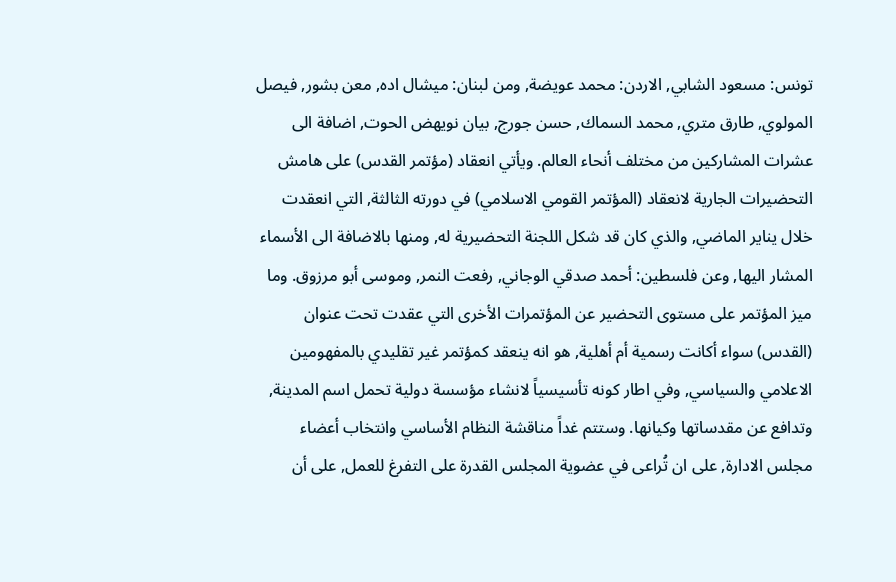تونس: مسعود الشابي, الاردن: محمد عويضة, ومن لبنان: ميشال اده, معن بشور, فيصل المولوي, طارق متري, محمد السماك, حسن جورج, بيان نويهض الحوت, اضافة الى عشرات المشاركين من مختلف أنحاء العالم. ويأتي انعقاد (مؤتمر القدس) على هامش التحضيرات الجارية لانعقاد (المؤتمر القومي الاسلامي) في دورته الثالثة, التي انعقدت خلال يناير الماضي, والذي كان قد شكل اللجنة التحضيرية له, ومنها بالاضافة الى الأسماء المشار اليها, وعن فلسطين: أحمد صدقي الوجاني, رفعت النمر, وموسى أبو مرزوق. وما ميز المؤتمر على مستوى التحضير عن المؤتمرات الأخرى التي عقدت تحت عنوان (القدس) سواء أكانت رسمية أم أهلية, هو انه ينعقد كمؤتمر غير تقليدي بالمفهومين الاعلامي والسياسي, وفي اطار كونه تأسيسياً لانشاء مؤسسة دولية تحمل اسم المدينة, وتدافع عن مقدساتها وكيانها. وستتم غداً مناقشة النظام الأساسي وانتخاب أعضاء مجلس الادارة, على ان تُراعى في عضوية المجلس القدرة على التفرغ للعمل, على أن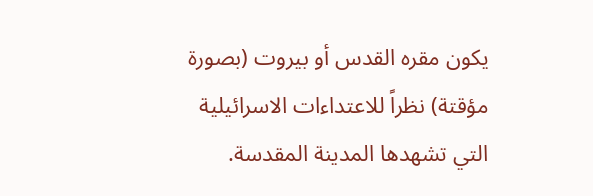يكون مقره القدس أو بيروت (بصورة مؤقتة) نظراً للاعتداءات الاسرائيلية التي تشهدها المدينة المقدسة.